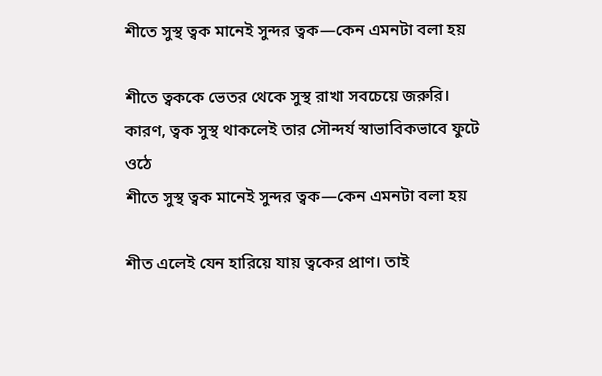শীতে সুস্থ ত্বক মানেই সুন্দর ত্বক—কেন এমনটা বলা হয়

শীতে ত্বককে ভেতর থেকে সুস্থ রাখা সবচেয়ে জরুরি। কারণ, ত্বক সুস্থ থাকলেই তার সৌন্দর্য স্বাভাবিকভাবে ফুটে ওঠে
শীতে সুস্থ ত্বক মানেই সুন্দর ত্বক—কেন এমনটা বলা হয়

শীত এলেই যেন হারিয়ে যায় ত্বকের প্রাণ। তাই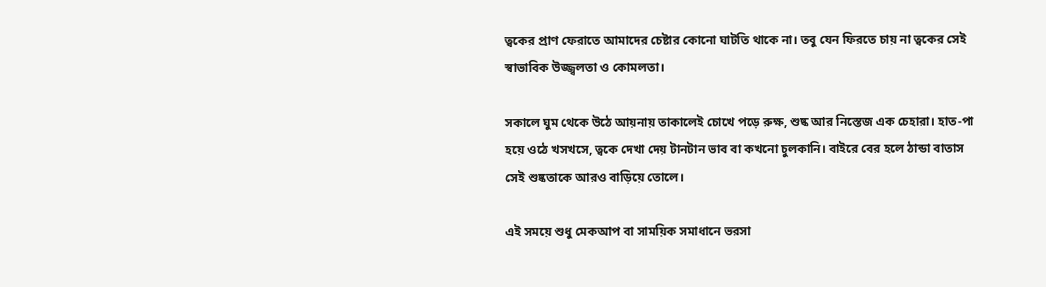ত্বকের প্রাণ ফেরাতে আমাদের চেষ্টার কোনো ঘাটতি থাকে না। তবু যেন ফিরতে চায় না ত্বকের সেই স্বাভাবিক উজ্জ্বলতা ও কোমলতা।

সকালে ঘুম থেকে উঠে আয়নায় তাকালেই চোখে পড়ে রুক্ষ, শুষ্ক আর নিস্তেজ এক চেহারা। হাত-পা হয়ে ওঠে খসখসে, ত্বকে দেখা দেয় টানটান ভাব বা কখনো চুলকানি। বাইরে বের হলে ঠান্ডা বাতাস সেই শুষ্কতাকে আরও বাড়িয়ে তোলে।

এই সময়ে শুধু মেকআপ বা সাময়িক সমাধানে ভরসা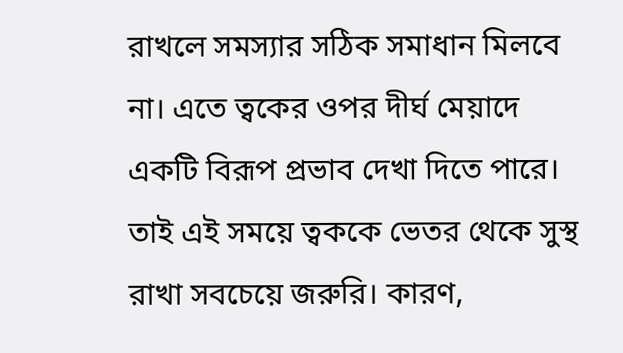রাখলে সমস্যার সঠিক সমাধান মিলবে না। এতে ত্বকের ওপর দীর্ঘ মেয়াদে একটি বিরূপ প্রভাব দেখা দিতে পারে। তাই এই সময়ে ত্বককে ভেতর থেকে সুস্থ রাখা সবচেয়ে জরুরি। কারণ,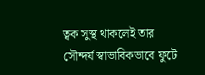ত্বক সুস্থ থাকলেই তার সৌন্দর্য স্বাভাবিকভাবে ফুটে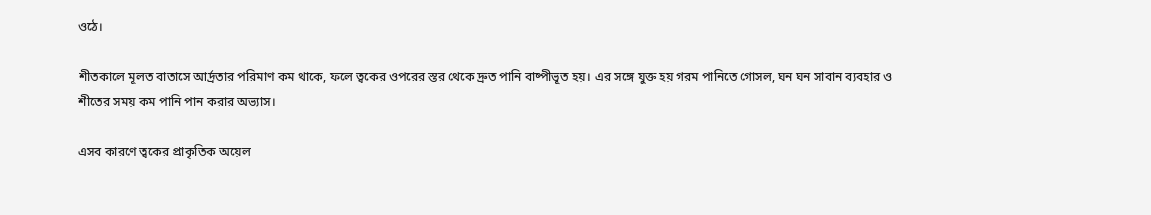ওঠে।

শীতকালে মূলত বাতাসে আর্দ্রতার পরিমাণ কম থাকে, ফলে ত্বকের ওপরের স্তর থেকে দ্রুত পানি বাষ্পীভূত হয়। এর সঙ্গে যুক্ত হয় গরম পানিতে গোসল, ঘন ঘন সাবান ব্যবহার ও শীতের সময় কম পানি পান করার অভ্যাস।

এসব কারণে ত্বকের প্রাকৃতিক অয়েল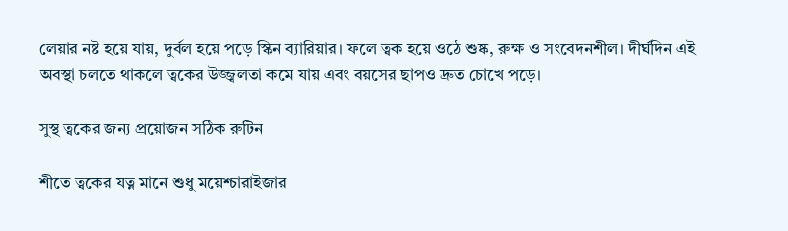লেয়ার নষ্ট হয়ে যায়, দুর্বল হয়ে পড়ে স্কিন ব্যারিয়ার। ফলে ত্বক হয়ে ওঠে শুষ্ক, রুক্ষ ও সংবেদনশীল। দীর্ঘদিন এই অবস্থা চলতে থাকলে ত্বকের উজ্জ্বলতা কমে যায় এবং বয়সের ছাপও দ্রুত চোখে পড়ে।

সুস্থ ত্বকের জন্য প্রয়োজন সঠিক রুটিন

শীতে ত্বকের যত্ন মানে শুধু ময়েশ্চারাইজার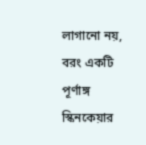লাগানো নয়, বরং একটি পূর্ণাঙ্গ স্কিনকেয়ার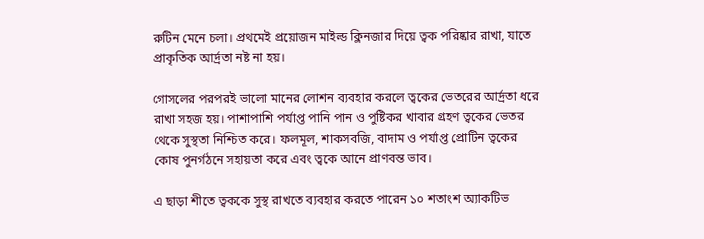রুটিন মেনে চলা। প্রথমেই প্রয়োজন মাইল্ড ক্লিনজার দিয়ে ত্বক পরিষ্কার রাখা, যাতে প্রাকৃতিক আর্দ্রতা নষ্ট না হয়।

গোসলের পরপরই ভালো মানের লোশন ব্যবহার করলে ত্বকের ভেতরের আর্দ্রতা ধরে রাখা সহজ হয়। পাশাপাশি পর্যাপ্ত পানি পান ও পুষ্টিকর খাবার গ্রহণ ত্বকের ভেতর থেকে সুস্থতা নিশ্চিত করে। ফলমূল, শাকসবজি, বাদাম ও পর্যাপ্ত প্রোটিন ত্বকের কোষ পুনর্গঠনে সহায়তা করে এবং ত্বকে আনে প্রাণবন্ত ভাব।

এ ছাড়া শীতে ত্বককে সুস্থ রাখতে ব্যবহার করতে পারেন ১০ শতাংশ অ্যাকটিভ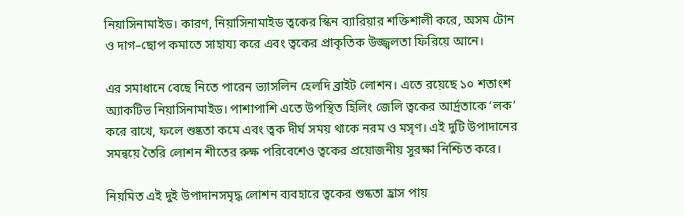নিয়াসিনামাইড। কারণ, নিয়াসিনামাইড ত্বকের স্কিন ব্যারিয়ার শক্তিশালী করে, অসম টোন ও দাগ–ছোপ কমাতে সাহায্য করে এবং ত্বকের প্রাকৃতিক উজ্জ্বলতা ফিরিয়ে আনে।

এর সমাধানে বেছে নিতে পারেন ভ্যাসলিন হেলদি ব্রাইট লোশন। এতে রয়েছে ১০ শতাংশ অ্যাকটিভ নিয়াসিনামাইড। পাশাপাশি এতে উপস্থিত হিলিং জেলি ত্বকের আর্দ্রতাকে ‘লক’ করে রাখে, ফলে শুষ্কতা কমে এবং ত্বক দীর্ঘ সময় থাকে নরম ও মসৃণ। এই দুটি উপাদানের সমন্বয়ে তৈরি লোশন শীতের রুক্ষ পরিবেশেও ত্বকের প্রয়োজনীয় সুরক্ষা নিশ্চিত করে।

নিয়মিত এই দুই উপাদানসমৃদ্ধ লোশন ব্যবহারে ত্বকের শুষ্কতা হ্রাস পায়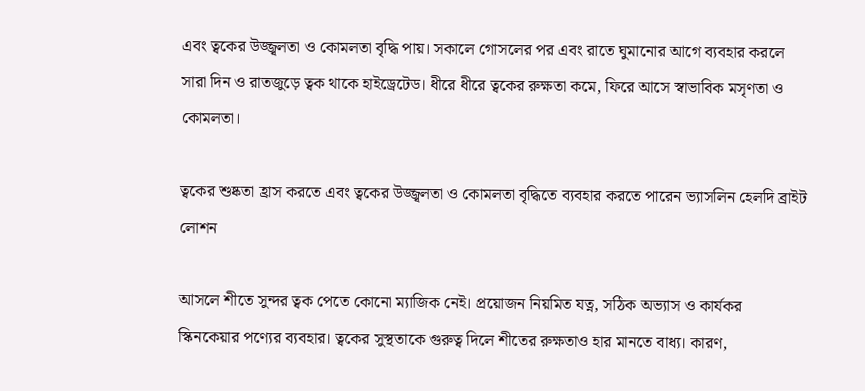এবং ত্বকের উজ্জ্বলতা ও কোমলতা বৃদ্ধি পায়। সকালে গোসলের পর এবং রাতে ঘুমানোর আগে ব্যবহার করলে সারা দিন ও রাতজুড়ে ত্বক থাকে হাইড্রেটেড। ধীরে ধীরে ত্বকের রুক্ষতা কমে, ফিরে আসে স্বাভাবিক মসৃণতা ও কোমলতা।

ত্বকের শুষ্কতা হ্রাস করতে এবং ত্বকের উজ্জ্বলতা ও কোমলতা বৃদ্ধিতে ব্যবহার করতে পারেন ভ্যাসলিন হেলদি ব্রাইট লোশন

আসলে শীতে সুন্দর ত্বক পেতে কোনো ম্যাজিক নেই। প্রয়োজন নিয়মিত যত্ন, সঠিক অভ্যাস ও কার্যকর স্কিনকেয়ার পণ্যের ব্যবহার। ত্বকের সুস্থতাকে গুরুত্ব দিলে শীতের রুক্ষতাও হার মানতে বাধ্য। কারণ,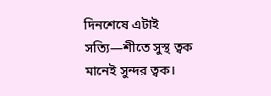দিনশেষে এটাই সত্যি—শীতে সুস্থ ত্বক মানেই সুন্দর ত্বক।